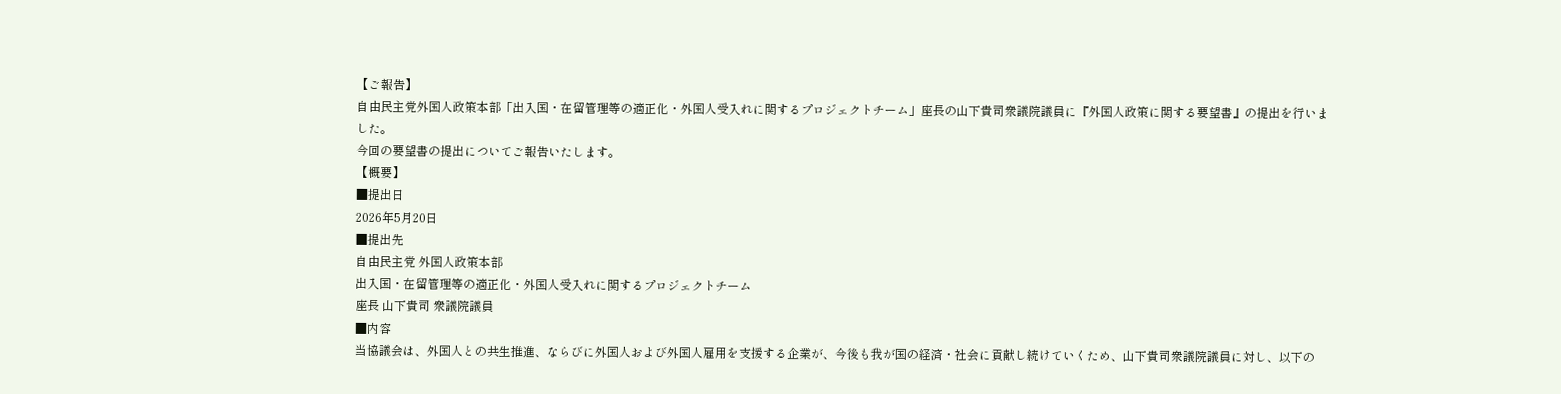【ご報告】
自由民主党外国人政策本部「出入国・在留管理等の適正化・外国人受入れに関するプロジェクトチーム」座長の山下貴司衆議院議員に『外国人政策に関する要望書』の提出を行いました。
今回の要望書の提出についてご報告いたします。
【概要】
■提出日
2026年5月20日
■提出先
自由民主党 外国人政策本部
出入国・在留管理等の適正化・外国人受入れに関するプロジェクトチーム
座長 山下貴司 衆議院議員
■内容
当協議会は、外国人との共生推進、ならびに外国人および外国人雇用を支援する企業が、今後も我が国の経済・社会に貢献し続けていくため、山下貴司衆議院議員に対し、以下の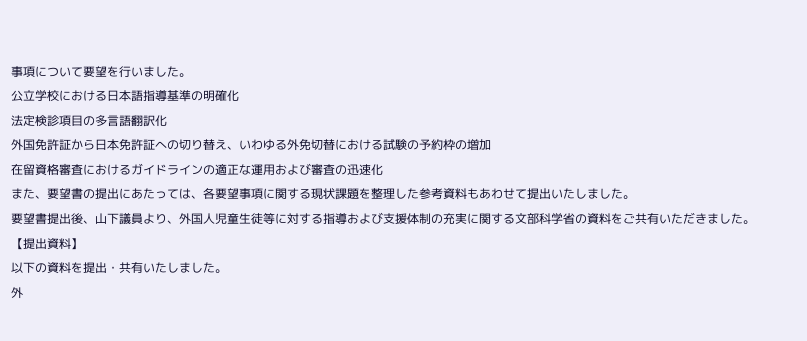事項について要望を行いました。
公立学校における日本語指導基準の明確化
法定検診項目の多言語翻訳化
外国免許証から日本免許証への切り替え、いわゆる外免切替における試験の予約枠の増加
在留資格審査におけるガイドラインの適正な運用および審査の迅速化
また、要望書の提出にあたっては、各要望事項に関する現状課題を整理した参考資料もあわせて提出いたしました。
要望書提出後、山下議員より、外国人児童生徒等に対する指導および支援体制の充実に関する文部科学省の資料をご共有いただきました。
【提出資料】
以下の資料を提出・共有いたしました。
外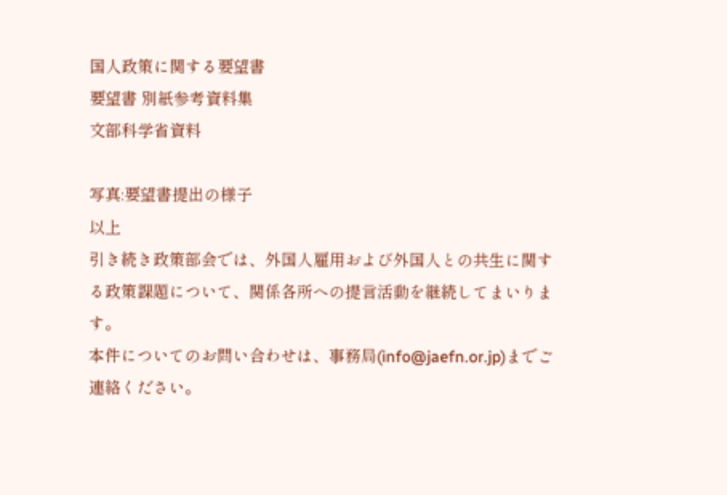国人政策に関する要望書
要望書 別紙参考資料集
文部科学省資料

写真:要望書提出の様子
以上
引き続き政策部会では、外国人雇用および外国人との共生に関する政策課題について、関係各所への提言活動を継続してまいります。
本件についてのお問い合わせは、事務局(info@jaefn.or.jp)までご連絡ください。